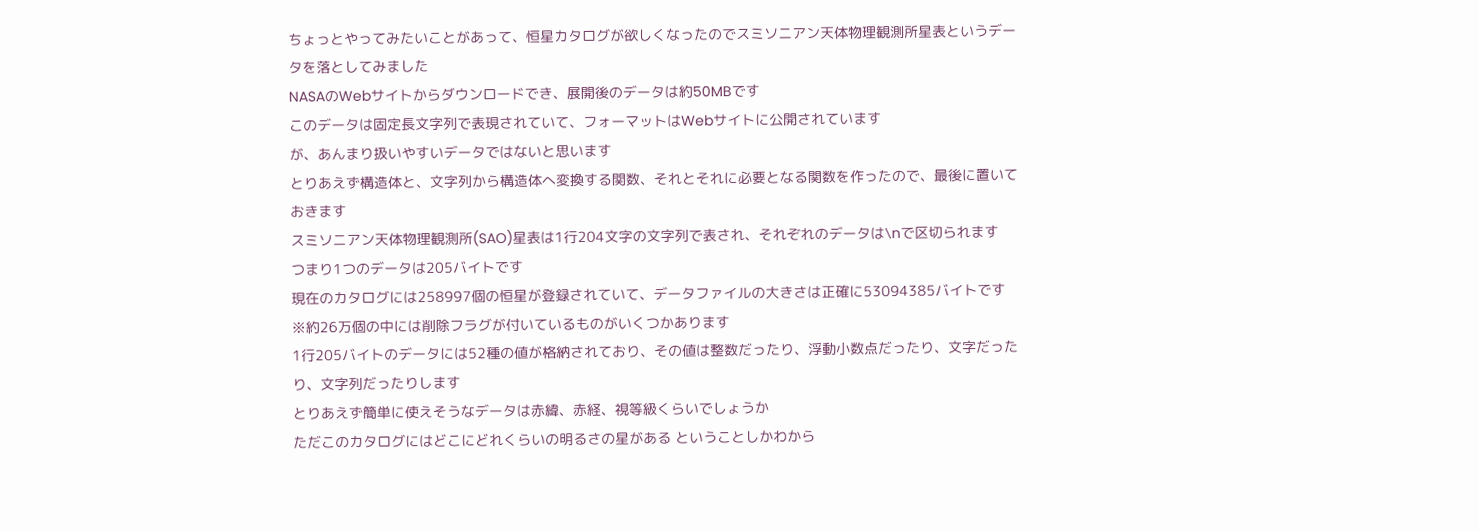ちょっとやってみたいことがあって、恒星カタログが欲しくなったのでスミソニアン天体物理観測所星表というデータを落としてみました
NASAのWebサイトからダウンロードでき、展開後のデータは約50MBです
このデータは固定長文字列で表現されていて、フォーマットはWebサイトに公開されています
が、あんまり扱いやすいデータではないと思います
とりあえず構造体と、文字列から構造体へ変換する関数、それとそれに必要となる関数を作ったので、最後に置いておきます
スミソニアン天体物理観測所(SAO)星表は1行204文字の文字列で表され、それぞれのデータは\nで区切られます
つまり1つのデータは205バイトです
現在のカタログには258997個の恒星が登録されていて、データファイルの大きさは正確に53094385バイトです
※約26万個の中には削除フラグが付いているものがいくつかあります
1行205バイトのデータには52種の値が格納されており、その値は整数だったり、浮動小数点だったり、文字だったり、文字列だったりします
とりあえず簡単に使えそうなデータは赤緯、赤経、視等級くらいでしょうか
ただこのカタログにはどこにどれくらいの明るさの星がある ということしかわから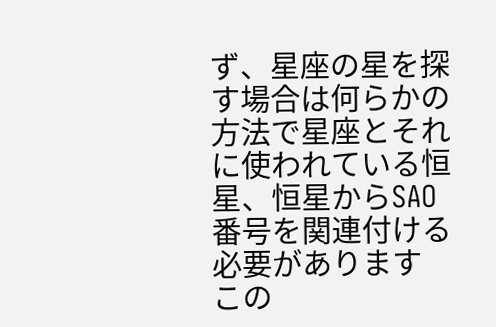ず、星座の星を探す場合は何らかの方法で星座とそれに使われている恒星、恒星からSAO番号を関連付ける必要があります
この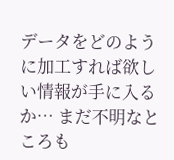データをどのように加工すれば欲しい情報が手に入るか… まだ不明なところも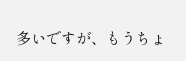多いですが、もうちょ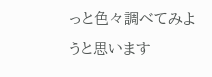っと色々調べてみようと思います